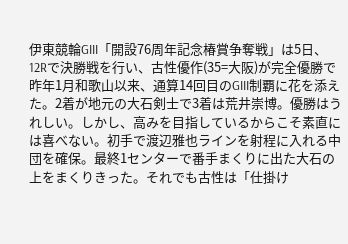伊東競輪GIII「開設76周年記念椿賞争奪戦」は5日、12Rで決勝戦を行い、古性優作(35=大阪)が完全優勝で昨年1月和歌山以来、通算14回目のGIII制覇に花を添えた。2着が地元の大石剣士で3着は荒井崇博。優勝はうれしい。しかし、高みを目指しているからこそ素直には喜べない。初手で渡辺雅也ラインを射程に入れる中団を確保。最終1センターで番手まくりに出た大石の上をまくりきった。それでも古性は「仕掛け